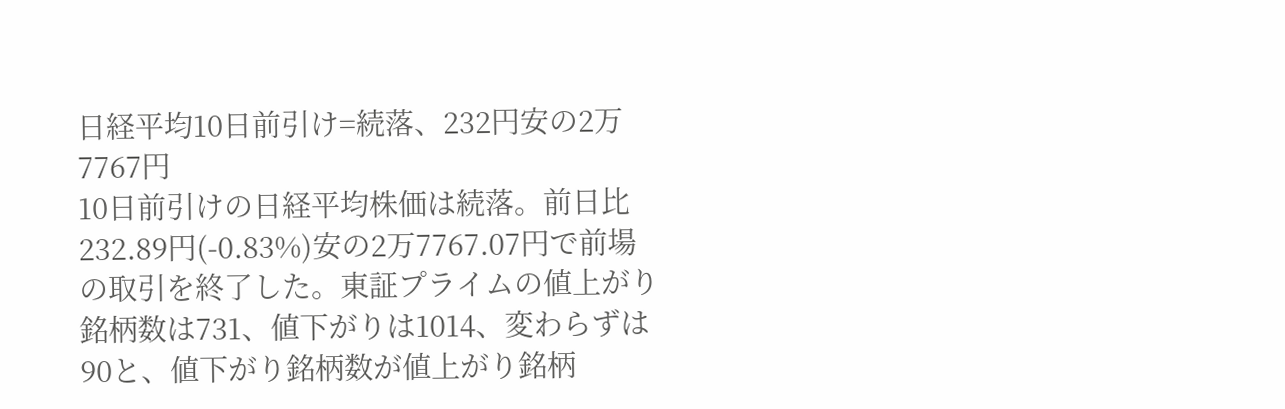日経平均10日前引け=続落、232円安の2万7767円
10日前引けの日経平均株価は続落。前日比232.89円(-0.83%)安の2万7767.07円で前場の取引を終了した。東証プライムの値上がり銘柄数は731、値下がりは1014、変わらずは90と、値下がり銘柄数が値上がり銘柄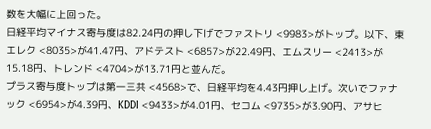数を大幅に上回った。
日経平均マイナス寄与度は82.24円の押し下げでファストリ <9983>がトップ。以下、東エレク <8035>が41.47円、アドテスト <6857>が22.49円、エムスリー <2413>が15.18円、トレンド <4704>が13.71円と並んだ。
プラス寄与度トップは第一三共 <4568>で、日経平均を4.43円押し上げ。次いでファナック <6954>が4.39円、KDDI <9433>が4.01円、セコム <9735>が3.90円、アサヒ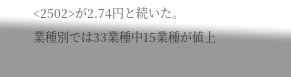<2502>が2.74円と続いた。
業種別では33業種中15業種が値上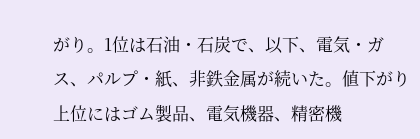がり。1位は石油・石炭で、以下、電気・ガス、パルプ・紙、非鉄金属が続いた。値下がり上位にはゴム製品、電気機器、精密機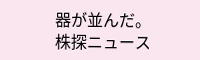器が並んだ。
株探ニュース